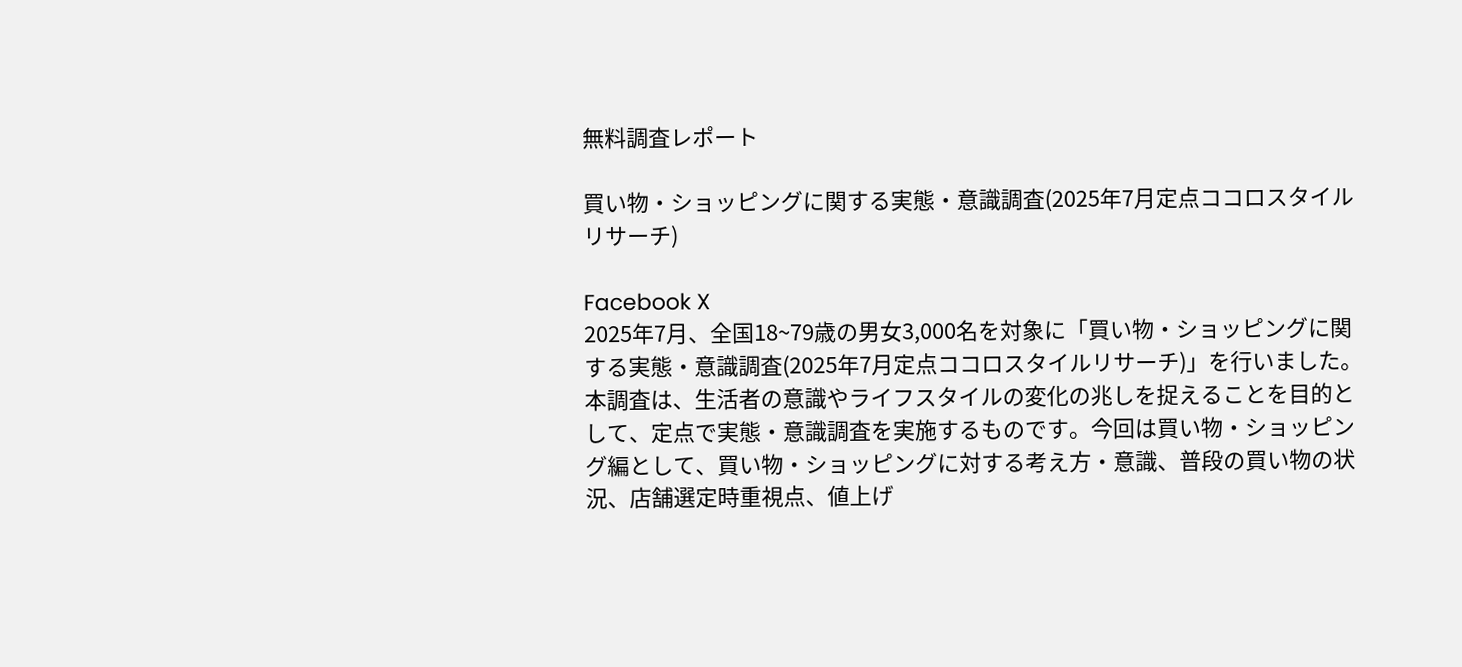無料調査レポート

買い物・ショッピングに関する実態・意識調査(2025年7月定点ココロスタイルリサーチ)

Facebook X
2025年7月、全国18~79歳の男女3,000名を対象に「買い物・ショッピングに関する実態・意識調査(2025年7月定点ココロスタイルリサーチ)」を行いました。本調査は、生活者の意識やライフスタイルの変化の兆しを捉えることを目的として、定点で実態・意識調査を実施するものです。今回は買い物・ショッピング編として、買い物・ショッピングに対する考え方・意識、普段の買い物の状況、店舗選定時重視点、値上げ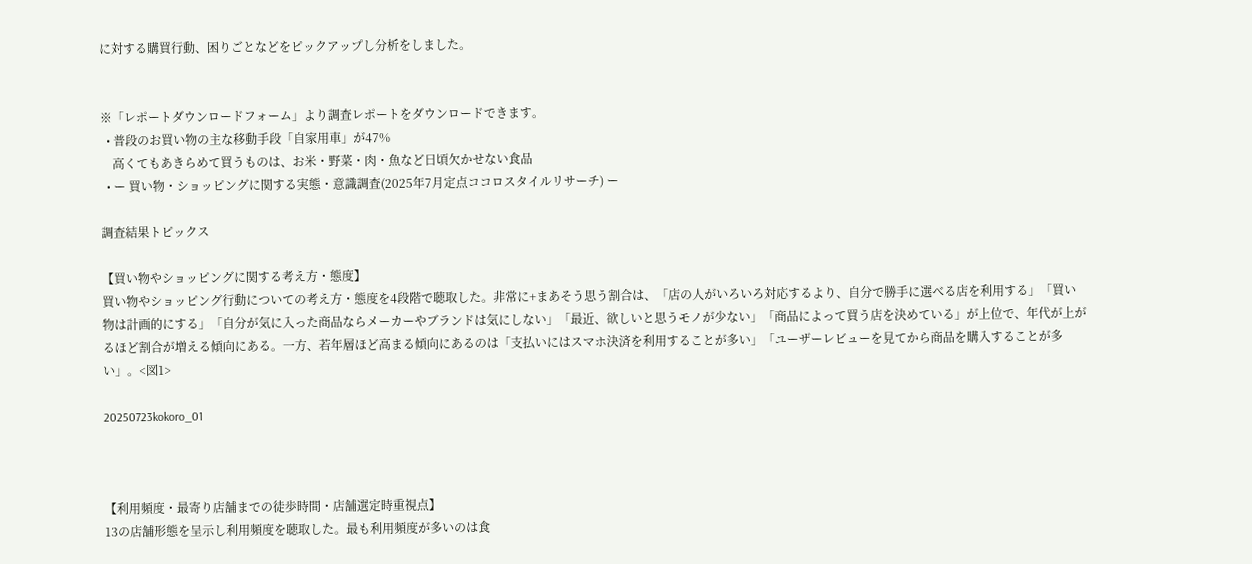に対する購買行動、困りごとなどをピックアップし分析をしました。


※「レポートダウンロードフォーム」より調査レポートをダウンロードできます。
  • 普段のお買い物の主な移動手段「自家用車」が47%
    高くてもあきらめて買うものは、お米・野菜・肉・魚など日頃欠かせない食品
  • ー 買い物・ショッピングに関する実態・意識調査(2025年7月定点ココロスタイルリサーチ) ー

調査結果トピックス

【買い物やショッピングに関する考え方・態度】
買い物やショッピング行動についての考え方・態度を4段階で聴取した。非常に+まあそう思う割合は、「店の人がいろいろ対応するより、自分で勝手に選べる店を利用する」「買い物は計画的にする」「自分が気に入った商品ならメーカーやブランドは気にしない」「最近、欲しいと思うモノが少ない」「商品によって買う店を決めている」が上位で、年代が上がるほど割合が増える傾向にある。一方、若年層ほど高まる傾向にあるのは「支払いにはスマホ決済を利用することが多い」「ユーザーレビューを見てから商品を購入することが多い」。<図1>

20250723kokoro_01



【利用頻度・最寄り店舗までの徒歩時間・店舗選定時重視点】
13の店舗形態を呈示し利用頻度を聴取した。最も利用頻度が多いのは食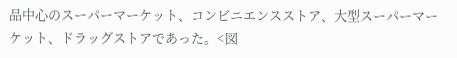品中心のスーパーマーケット、コンビニエンスストア、大型スーパーマーケット、ドラッグストアであった。<図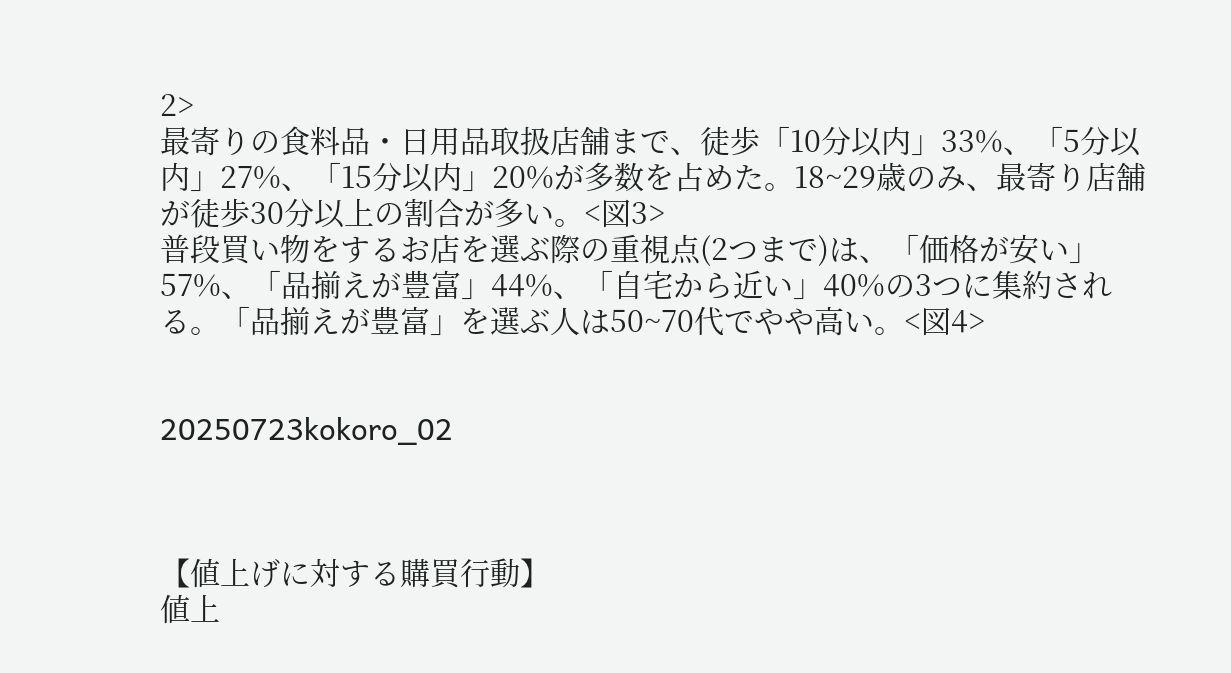2>
最寄りの食料品・日用品取扱店舗まで、徒歩「10分以内」33%、「5分以内」27%、「15分以内」20%が多数を占めた。18~29歳のみ、最寄り店舗が徒歩30分以上の割合が多い。<図3>
普段買い物をするお店を選ぶ際の重視点(2つまで)は、「価格が安い」57%、「品揃えが豊富」44%、「自宅から近い」40%の3つに集約される。「品揃えが豊富」を選ぶ人は50~70代でやや高い。<図4>


20250723kokoro_02



【値上げに対する購買行動】
値上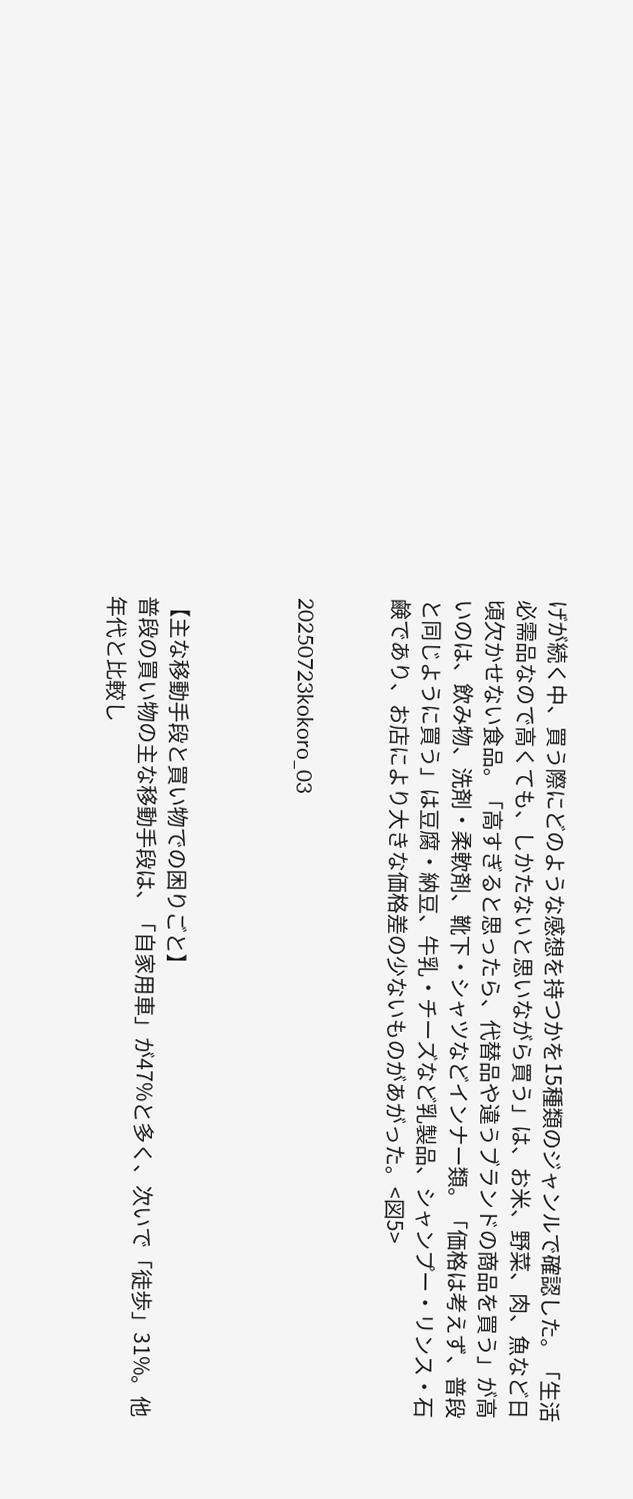げが続く中、買う際にどのような感想を持つかを15種類のジャンルで確認した。「生活必需品なので高くても、しかたないと思いながら買う」は、お米、野菜、肉、魚など日頃欠かせない食品。「高すぎると思ったら、代替品や違うブランドの商品を買う」が高いのは、飲み物、洗剤・柔軟剤、靴下・シャツなどインナー類。「価格は考えず、普段と同じように買う」は豆腐・納豆、牛乳・チーズなど乳製品、シャンプー・リンス・石鹸であり、お店により大きな価格差の少ないものがあがった。<図5>


20250723kokoro_03



【主な移動手段と買い物での困りごと】
普段の買い物の主な移動手段は、「自家用車」が47%と多く、次いで「徒歩」31%。他年代と比較し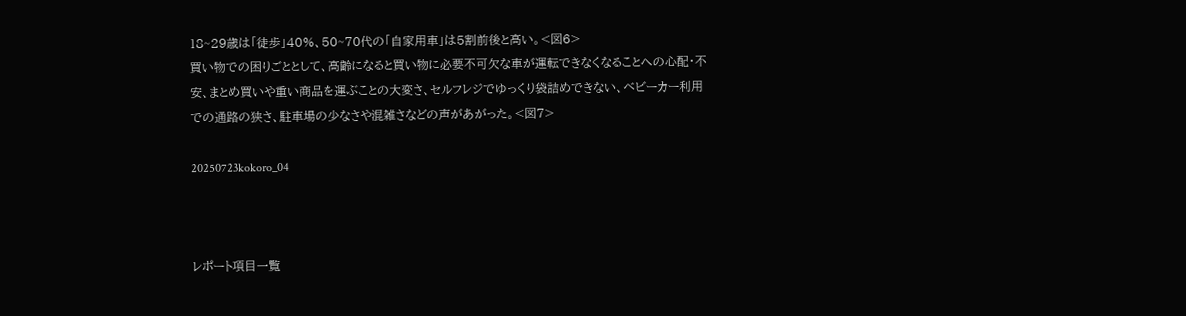18~29歳は「徒歩」40%、50~70代の「自家用車」は5割前後と高い。<図6>
買い物での困りごととして、高齢になると買い物に必要不可欠な車が運転できなくなることへの心配・不安、まとめ買いや重い商品を運ぶことの大変さ、セルフレジでゆっくり袋詰めできない、ベビーカー利用での通路の狭さ、駐車場の少なさや混雑さなどの声があがった。<図7>

20250723kokoro_04



レポート項目一覧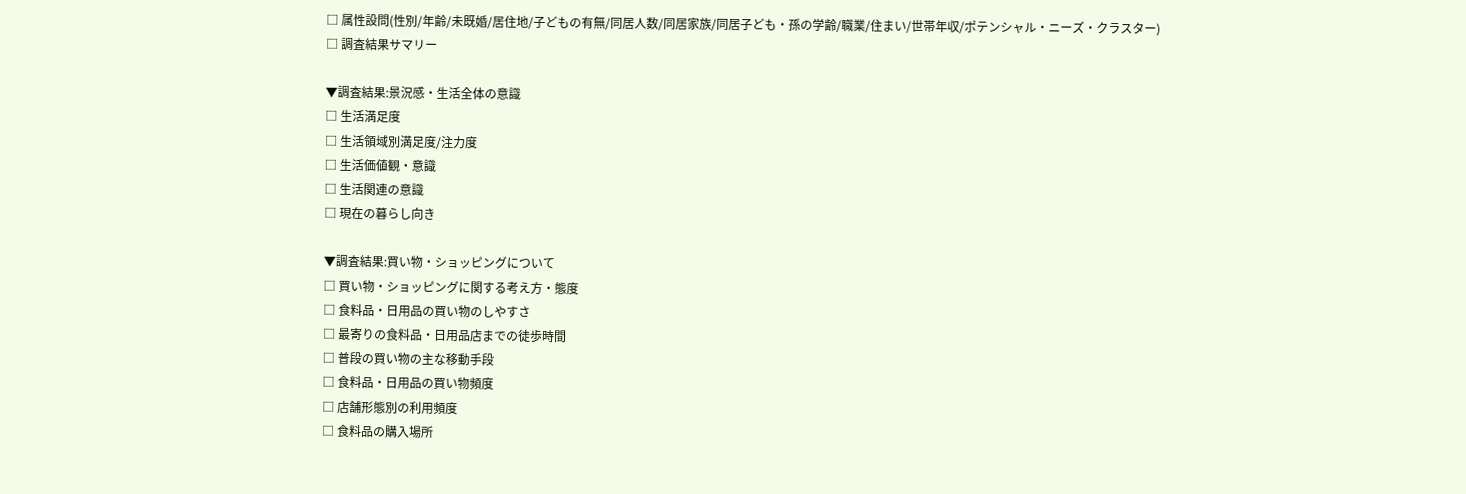□ 属性設問(性別/年齢/未既婚/居住地/子どもの有無/同居人数/同居家族/同居子ども・孫の学齢/職業/住まい/世帯年収/ポテンシャル・ニーズ・クラスター)
□ 調査結果サマリー

▼調査結果:景況感・生活全体の意識
□ 生活満足度
□ 生活領域別満足度/注力度
□ 生活価値観・意識
□ 生活関連の意識
□ 現在の暮らし向き

▼調査結果:買い物・ショッピングについて
□ 買い物・ショッピングに関する考え方・態度
□ 食料品・日用品の買い物のしやすさ
□ 最寄りの食料品・日用品店までの徒歩時間
□ 普段の買い物の主な移動手段
□ 食料品・日用品の買い物頻度
□ 店舗形態別の利用頻度
□ 食料品の購入場所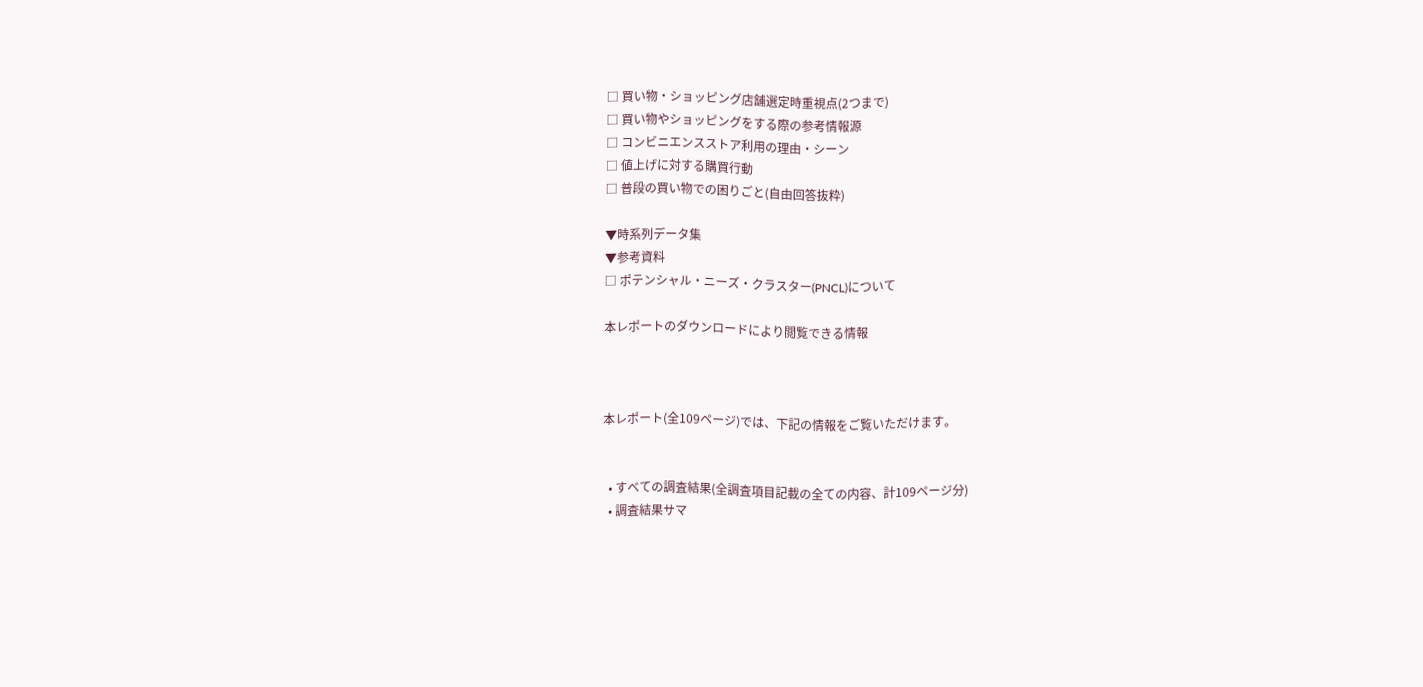□ 買い物・ショッピング店舗選定時重視点(2つまで)
□ 買い物やショッピングをする際の参考情報源
□ コンビニエンスストア利用の理由・シーン
□ 値上げに対する購買行動
□ 普段の買い物での困りごと(自由回答抜粋)

▼時系列データ集
▼参考資料
□ ポテンシャル・ニーズ・クラスター(PNCL)について

本レポートのダウンロードにより閲覧できる情報



本レポート(全109ページ)では、下記の情報をご覧いただけます。


  • すべての調査結果(全調査項目記載の全ての内容、計109ページ分)
  • 調査結果サマ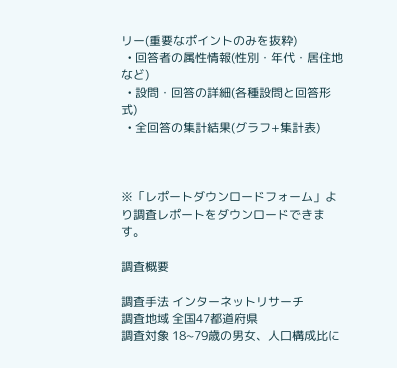リー(重要なポイントのみを抜粋)
  • 回答者の属性情報(性別・年代・居住地など)
  • 設問・回答の詳細(各種設問と回答形式)
  • 全回答の集計結果(グラフ+集計表)



※「レポートダウンロードフォーム」より調査レポートをダウンロードできます。

調査概要

調査手法 インターネットリサーチ
調査地域 全国47都道府県
調査対象 18~79歳の男女、人口構成比に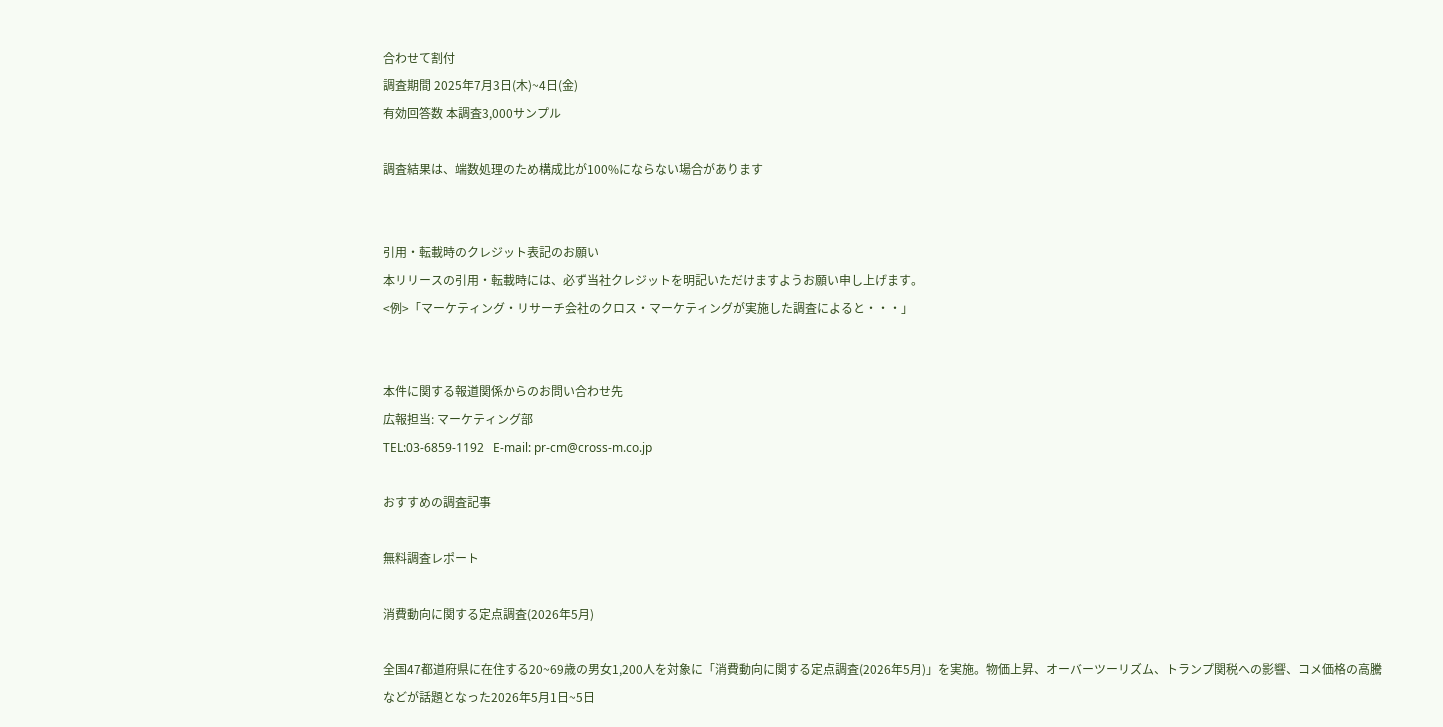合わせて割付
調査期間 2025年7月3日(木)~4日(金)
有効回答数 本調査3,000サンプル

調査結果は、端数処理のため構成比が100%にならない場合があります


引用・転載時のクレジット表記のお願い
本リリースの引用・転載時には、必ず当社クレジットを明記いただけますようお願い申し上げます。
<例>「マーケティング・リサーチ会社のクロス・マーケティングが実施した調査によると・・・」


本件に関する報道関係からのお問い合わせ先
広報担当: マーケティング部
TEL:03-6859-1192   E-mail: pr-cm@cross-m.co.jp

おすすめの調査記事

無料調査レポート

消費動向に関する定点調査(2026年5月)

全国47都道府県に在住する20~69歳の男女1,200人を対象に「消費動向に関する定点調査(2026年5月)」を実施。物価上昇、オーバーツーリズム、トランプ関税への影響、コメ価格の高騰などが話題となった2026年5月1日~5日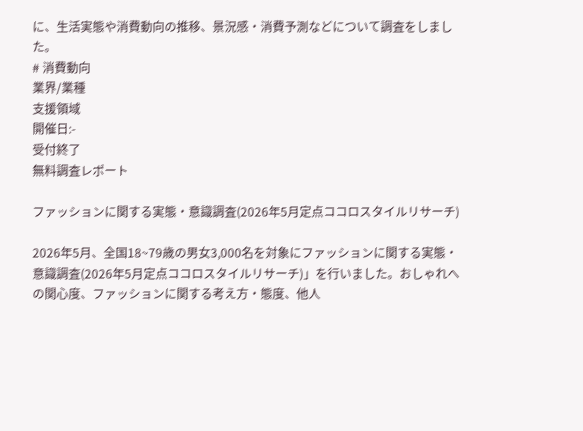に、生活実態や消費動向の推移、景況感・消費予測などについて調査をしました。
# 消費動向
業界/業種
支援領域
開催日:-
受付終了
無料調査レポート

ファッションに関する実態・意識調査(2026年5月定点ココロスタイルリサーチ)

2026年5月、全国18~79歳の男女3,000名を対象にファッションに関する実態・意識調査(2026年5月定点ココロスタイルリサーチ)」を行いました。おしゃれへの関心度、ファッションに関する考え方・態度、他人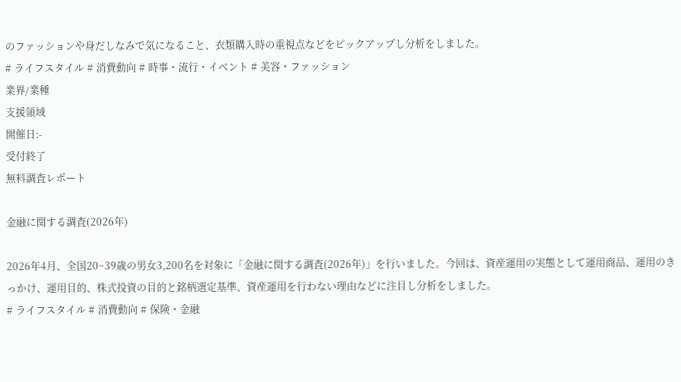のファッションや身だしなみで気になること、衣類購入時の重視点などをピックアップし分析をしました。
# ライフスタイル # 消費動向 # 時事・流行・イベント # 美容・ファッション
業界/業種
支援領域
開催日:-
受付終了
無料調査レポート

金融に関する調査(2026年)

2026年4月、全国20~39歳の男女3,200名を対象に「金融に関する調査(2026年)」を行いました。今回は、資産運用の実態として運用商品、運用のきっかけ、運用目的、株式投資の目的と銘柄選定基準、資産運用を行わない理由などに注目し分析をしました。
# ライフスタイル # 消費動向 # 保険・金融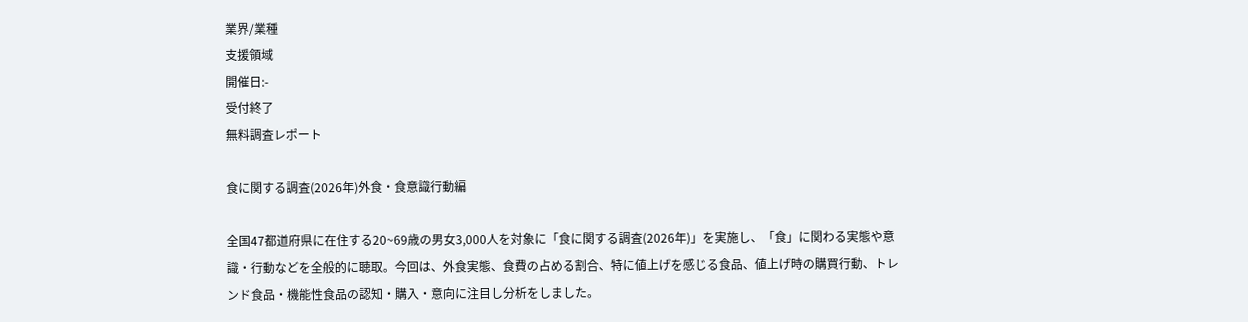業界/業種
支援領域
開催日:-
受付終了
無料調査レポート

食に関する調査(2026年)外食・食意識行動編

全国47都道府県に在住する20~69歳の男女3,000人を対象に「食に関する調査(2026年)」を実施し、「食」に関わる実態や意識・行動などを全般的に聴取。今回は、外食実態、食費の占める割合、特に値上げを感じる食品、値上げ時の購買行動、トレンド食品・機能性食品の認知・購入・意向に注目し分析をしました。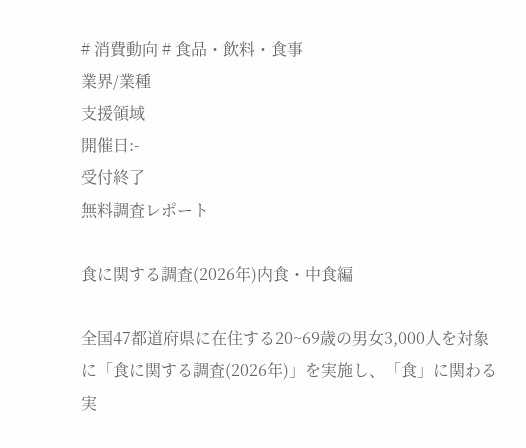# 消費動向 # 食品・飲料・食事
業界/業種
支援領域
開催日:-
受付終了
無料調査レポート

食に関する調査(2026年)内食・中食編

全国47都道府県に在住する20~69歳の男女3,000人を対象に「食に関する調査(2026年)」を実施し、「食」に関わる実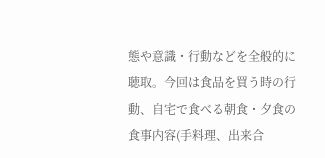態や意識・行動などを全般的に聴取。今回は食品を買う時の行動、自宅で食べる朝食・夕食の食事内容(手料理、出来合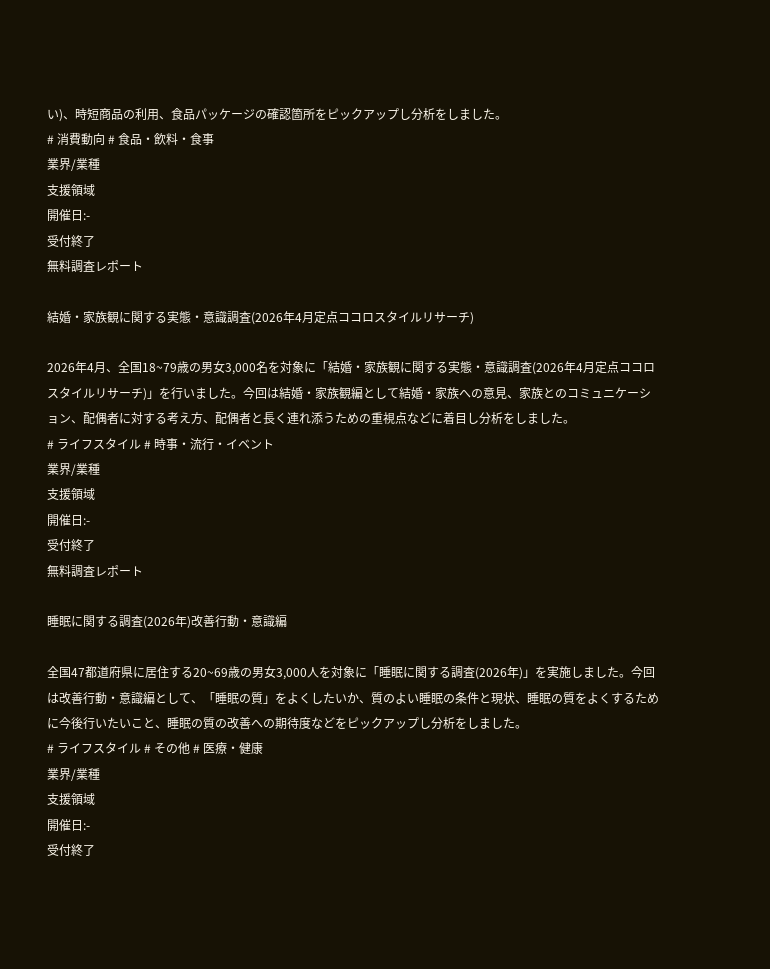い)、時短商品の利用、食品パッケージの確認箇所をピックアップし分析をしました。
# 消費動向 # 食品・飲料・食事
業界/業種
支援領域
開催日:-
受付終了
無料調査レポート

結婚・家族観に関する実態・意識調査(2026年4月定点ココロスタイルリサーチ)

2026年4月、全国18~79歳の男女3,000名を対象に「結婚・家族観に関する実態・意識調査(2026年4月定点ココロスタイルリサーチ)」を行いました。今回は結婚・家族観編として結婚・家族への意見、家族とのコミュニケーション、配偶者に対する考え方、配偶者と長く連れ添うための重視点などに着目し分析をしました。
# ライフスタイル # 時事・流行・イベント
業界/業種
支援領域
開催日:-
受付終了
無料調査レポート

睡眠に関する調査(2026年)改善行動・意識編

全国47都道府県に居住する20~69歳の男女3,000人を対象に「睡眠に関する調査(2026年)」を実施しました。今回は改善行動・意識編として、「睡眠の質」をよくしたいか、質のよい睡眠の条件と現状、睡眠の質をよくするために今後行いたいこと、睡眠の質の改善への期待度などをピックアップし分析をしました。
# ライフスタイル # その他 # 医療・健康
業界/業種
支援領域
開催日:-
受付終了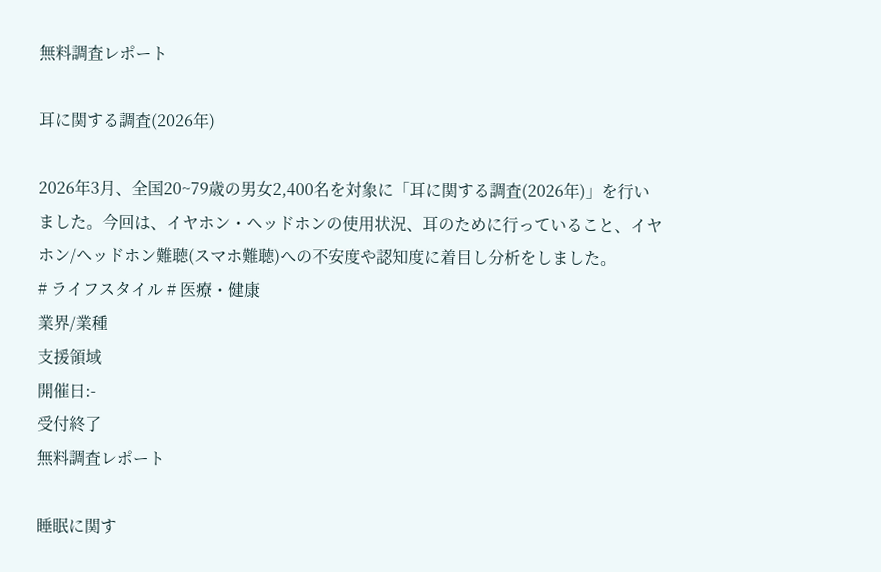無料調査レポート

耳に関する調査(2026年)

2026年3月、全国20~79歳の男女2,400名を対象に「耳に関する調査(2026年)」を行いました。今回は、イヤホン・ヘッドホンの使用状況、耳のために行っていること、イヤホン/ヘッドホン難聴(スマホ難聴)への不安度や認知度に着目し分析をしました。
# ライフスタイル # 医療・健康
業界/業種
支援領域
開催日:-
受付終了
無料調査レポート

睡眠に関す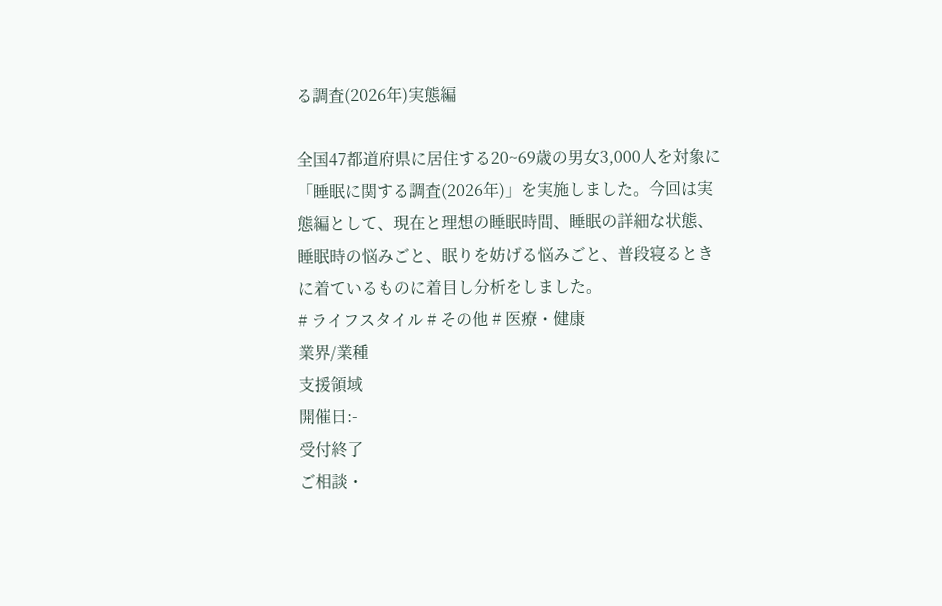る調査(2026年)実態編

全国47都道府県に居住する20~69歳の男女3,000人を対象に「睡眠に関する調査(2026年)」を実施しました。今回は実態編として、現在と理想の睡眠時間、睡眠の詳細な状態、睡眠時の悩みごと、眠りを妨げる悩みごと、普段寝るときに着ているものに着目し分析をしました。
# ライフスタイル # その他 # 医療・健康
業界/業種
支援領域
開催日:-
受付終了
ご相談・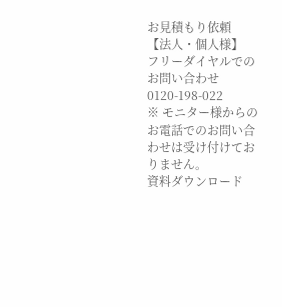お見積もり依頼
【法人・個人様】
フリーダイヤルでのお問い合わせ
0120-198-022
※ モニター様からのお電話でのお問い合わせは受け付けておりません。
資料ダウンロード